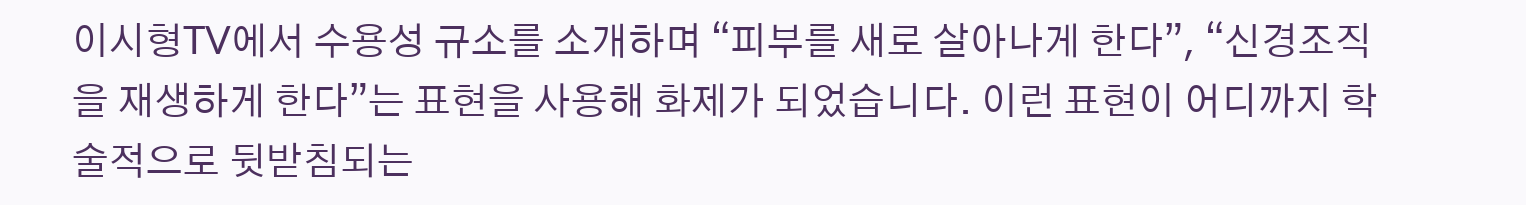이시형TV에서 수용성 규소를 소개하며 “피부를 새로 살아나게 한다”, “신경조직을 재생하게 한다”는 표현을 사용해 화제가 되었습니다. 이런 표현이 어디까지 학술적으로 뒷받침되는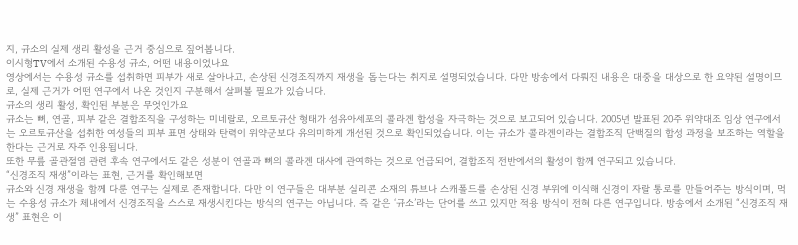지, 규소의 실제 생리 활성을 근거 중심으로 짚어봅니다.
이시형TV에서 소개된 수용성 규소, 어떤 내용이었나요
영상에서는 수용성 규소를 섭취하면 피부가 새로 살아나고, 손상된 신경조직까지 재생을 돕는다는 취지로 설명되었습니다. 다만 방송에서 다뤄진 내용은 대중을 대상으로 한 요약된 설명이므로, 실제 근거가 어떤 연구에서 나온 것인지 구분해서 살펴볼 필요가 있습니다.
규소의 생리 활성, 확인된 부분은 무엇인가요
규소는 뼈, 연골, 피부 같은 결합조직을 구성하는 미네랄로, 오르토규산 형태가 섬유아세포의 콜라겐 합성을 자극하는 것으로 보고되어 있습니다. 2005년 발표된 20주 위약대조 임상 연구에서는 오르토규산을 섭취한 여성들의 피부 표면 상태와 탄력이 위약군보다 유의미하게 개선된 것으로 확인되었습니다. 이는 규소가 콜라겐이라는 결합조직 단백질의 합성 과정을 보조하는 역할을 한다는 근거로 자주 인용됩니다.
또한 무릎 골관절염 관련 후속 연구에서도 같은 성분이 연골과 뼈의 콜라겐 대사에 관여하는 것으로 언급되어, 결합조직 전반에서의 활성이 함께 연구되고 있습니다.
“신경조직 재생”이라는 표현, 근거를 확인해보면
규소와 신경 재생을 함께 다룬 연구는 실제로 존재합니다. 다만 이 연구들은 대부분 실리콘 소재의 튜브나 스캐폴드를 손상된 신경 부위에 이식해 신경이 자랄 통로를 만들어주는 방식이며, 먹는 수용성 규소가 체내에서 신경조직을 스스로 재생시킨다는 방식의 연구는 아닙니다. 즉 같은 ‘규소’라는 단어를 쓰고 있지만 적용 방식이 전혀 다른 연구입니다. 방송에서 소개된 “신경조직 재생” 표현은 이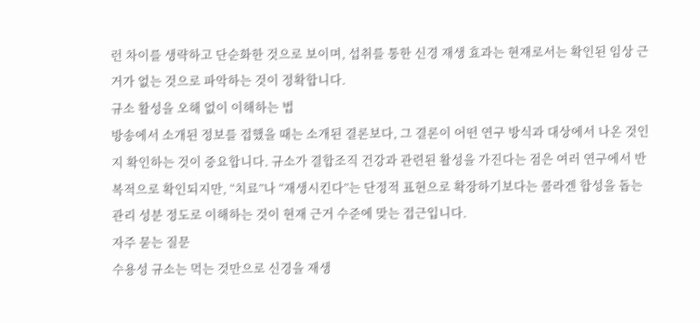런 차이를 생략하고 단순화한 것으로 보이며, 섭취를 통한 신경 재생 효과는 현재로서는 확인된 임상 근거가 없는 것으로 파악하는 것이 정확합니다.
규소 활성을 오해 없이 이해하는 법
방송에서 소개된 정보를 접했을 때는 소개된 결론보다, 그 결론이 어떤 연구 방식과 대상에서 나온 것인지 확인하는 것이 중요합니다. 규소가 결합조직 건강과 관련된 활성을 가진다는 점은 여러 연구에서 반복적으로 확인되지만, “치료”나 “재생시킨다”는 단정적 표현으로 확장하기보다는 콜라겐 합성을 돕는 관리 성분 정도로 이해하는 것이 현재 근거 수준에 맞는 접근입니다.
자주 묻는 질문
수용성 규소는 먹는 것만으로 신경을 재생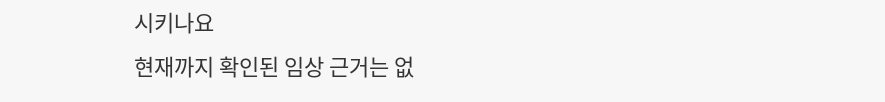시키나요
현재까지 확인된 임상 근거는 없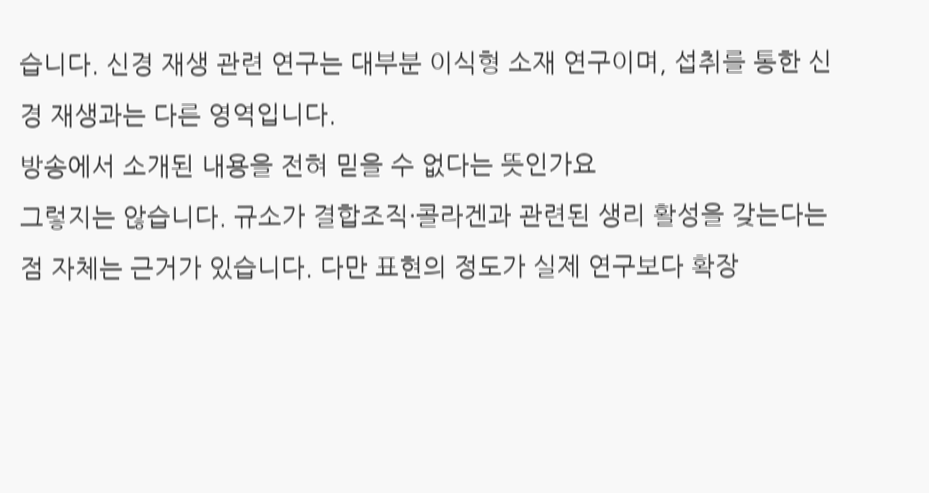습니다. 신경 재생 관련 연구는 대부분 이식형 소재 연구이며, 섭취를 통한 신경 재생과는 다른 영역입니다.
방송에서 소개된 내용을 전혀 믿을 수 없다는 뜻인가요
그렇지는 않습니다. 규소가 결합조직·콜라겐과 관련된 생리 활성을 갖는다는 점 자체는 근거가 있습니다. 다만 표현의 정도가 실제 연구보다 확장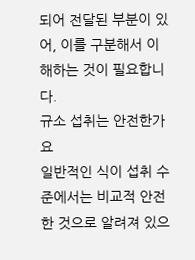되어 전달된 부분이 있어, 이를 구분해서 이해하는 것이 필요합니다.
규소 섭취는 안전한가요
일반적인 식이 섭취 수준에서는 비교적 안전한 것으로 알려져 있으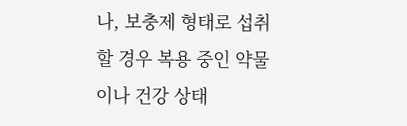나, 보충제 형태로 섭취할 경우 복용 중인 약물이나 건강 상태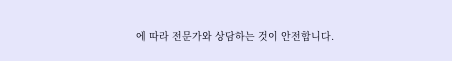에 따라 전문가와 상담하는 것이 안전합니다.